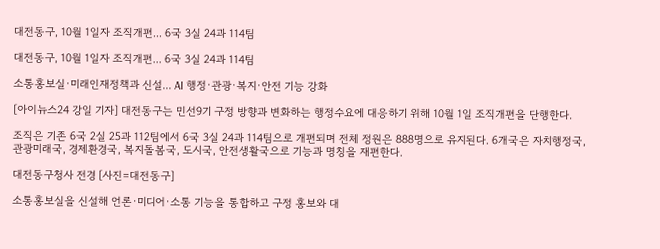대전동구, 10월 1일자 조직개편... 6국 3실 24과 114팀

대전동구, 10월 1일자 조직개편... 6국 3실 24과 114팀

소통홍보실·미래인재정책과 신설... AI 행정·관광·복지·안전 기능 강화

[아이뉴스24 강일 기자] 대전동구는 민선9기 구정 방향과 변화하는 행정수요에 대응하기 위해 10월 1일 조직개편을 단행한다.

조직은 기존 6국 2실 25과 112팀에서 6국 3실 24과 114팀으로 개편되며 전체 정원은 888명으로 유지된다. 6개국은 자치행정국, 관광미래국, 경제환경국, 복지돌봄국, 도시국, 안전생활국으로 기능과 명칭을 재편한다.

대전동구청사 전경 [사진=대전동구]

소통홍보실을 신설해 언론·미디어·소통 기능을 통합하고 구정 홍보와 대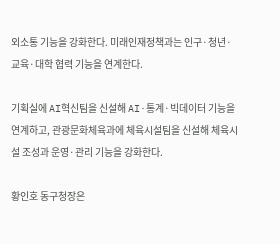외소통 기능을 강화한다. 미래인재정책과는 인구·청년·교육·대학 협력 기능을 연계한다.

기획실에 AI혁신팀을 신설해 AI·통계·빅데이터 기능을 연계하고, 관광문화체육과에 체육시설팀을 신설해 체육시설 조성과 운영·관리 기능을 강화한다.

황인호 동구청장은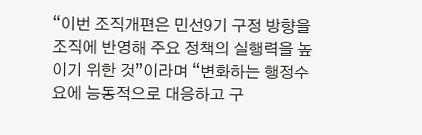“이번 조직개편은 민선9기 구정 방향을 조직에 반영해 주요 정책의 실행력을 높이기 위한 것”이라며 “변화하는 행정수요에 능동적으로 대응하고 구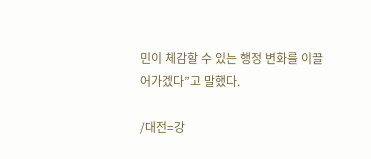민이 체감할 수 있는 행정 변화를 이끌어가겠다”고 말했다.

/대전=강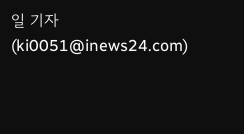일 기자(ki0051@inews24.com)